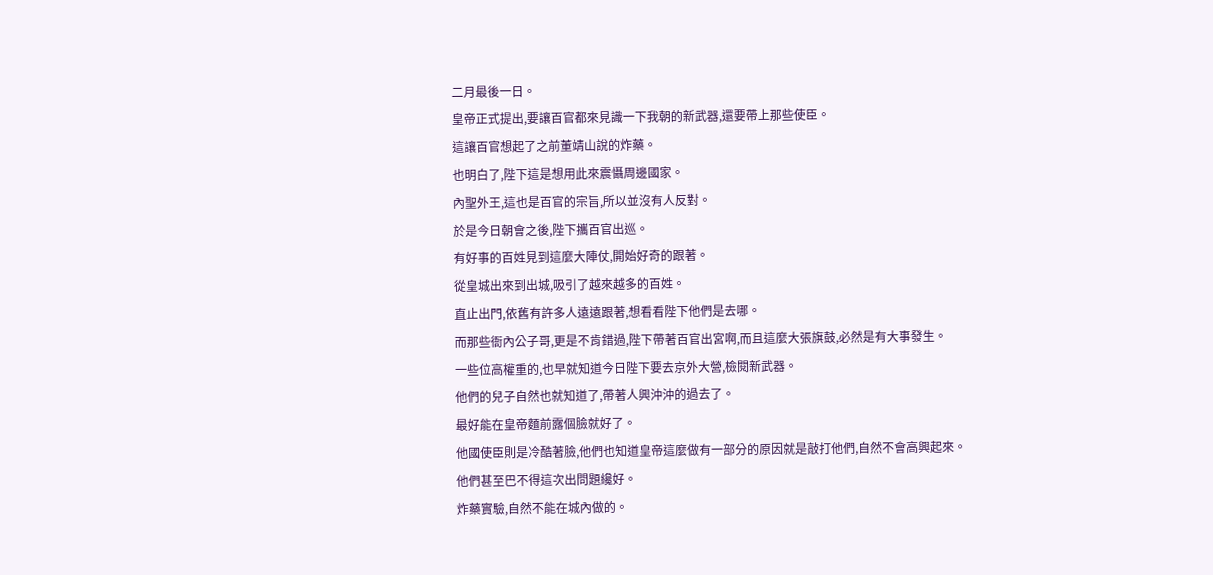二月最後一日。
皇帝正式提出,要讓百官都來見識一下我朝的新武器,還要帶上那些使臣。
這讓百官想起了之前董靖山說的炸藥。
也明白了,陛下這是想用此來震懾周邊國家。
內聖外王,這也是百官的宗旨,所以並沒有人反對。
於是今日朝會之後,陛下攜百官出巡。
有好事的百姓見到這麼大陣仗,開始好奇的跟著。
從皇城出來到出城,吸引了越來越多的百姓。
直止出門,依舊有許多人遠遠跟著,想看看陛下他們是去哪。
而那些衙內公子哥,更是不肯錯過,陛下帶著百官出宮啊,而且這麼大張旗鼓,必然是有大事發生。
一些位高權重的,也早就知道今日陛下要去京外大營,檢閱新武器。
他們的兒子自然也就知道了,帶著人興沖沖的過去了。
最好能在皇帝麵前露個臉就好了。
他國使臣則是冷酷著臉,他們也知道皇帝這麼做有一部分的原因就是敲打他們,自然不會高興起來。
他們甚至巴不得這次出問題纔好。
炸藥實驗,自然不能在城內做的。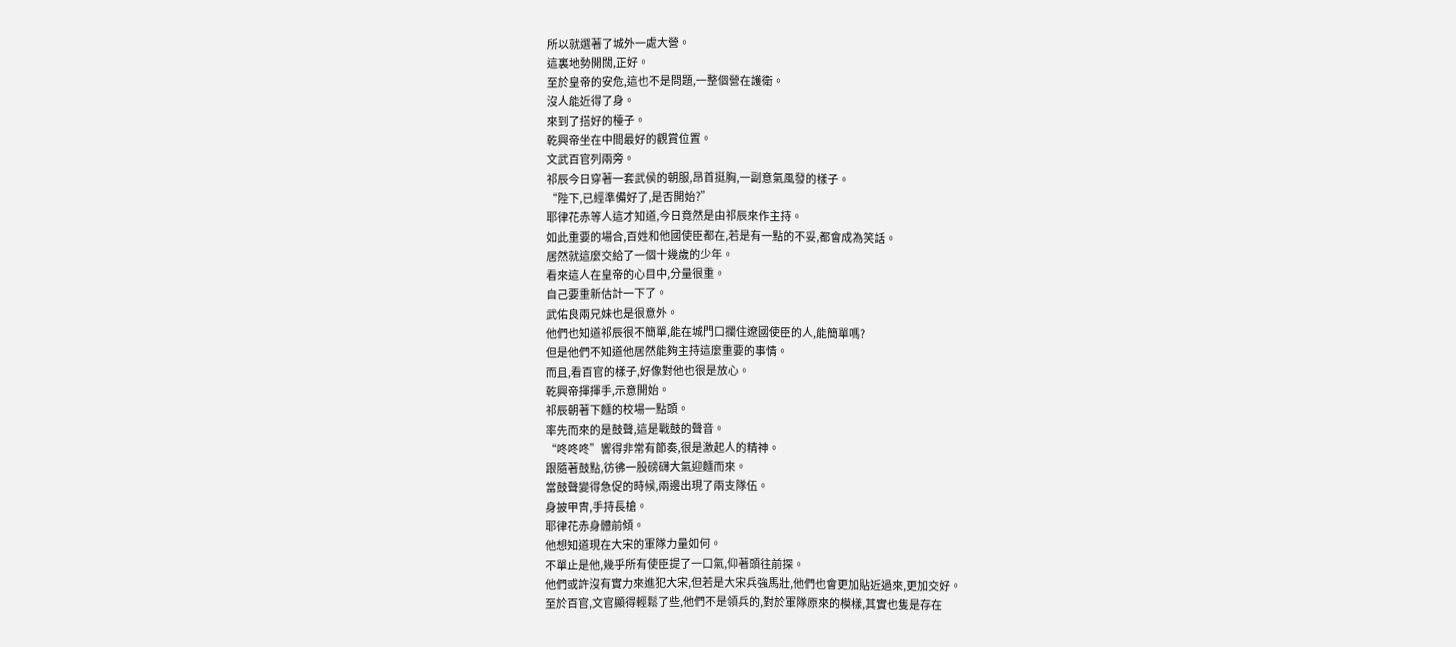所以就選著了城外一處大營。
這裏地勢開闊,正好。
至於皇帝的安危,這也不是問題,一整個營在護衛。
沒人能近得了身。
來到了搭好的檯子。
乾興帝坐在中間最好的觀賞位置。
文武百官列兩旁。
祁辰今日穿著一套武侯的朝服,昂首挺胸,一副意氣風發的樣子。
“陛下,已經準備好了,是否開始?”
耶律花赤等人這才知道,今日竟然是由祁辰來作主持。
如此重要的場合,百姓和他國使臣都在,若是有一點的不妥,都會成為笑話。
居然就這麼交給了一個十幾歲的少年。
看來這人在皇帝的心目中,分量很重。
自己要重新估計一下了。
武佑良兩兄妹也是很意外。
他們也知道祁辰很不簡單,能在城門口攔住遼國使臣的人,能簡單嗎?
但是他們不知道他居然能夠主持這麼重要的事情。
而且,看百官的樣子,好像對他也很是放心。
乾興帝揮揮手,示意開始。
祁辰朝著下麵的校場一點頭。
率先而來的是鼓聲,這是戰鼓的聲音。
“咚咚咚”響得非常有節奏,很是激起人的精神。
跟隨著鼓點,彷彿一股磅礴大氣迎麵而來。
當鼓聲變得急促的時候,兩邊出現了兩支隊伍。
身披甲冑,手持長槍。
耶律花赤身體前傾。
他想知道現在大宋的軍隊力量如何。
不單止是他,幾乎所有使臣提了一口氣,仰著頭往前探。
他們或許沒有實力來進犯大宋,但若是大宋兵強馬壯,他們也會更加貼近過來,更加交好。
至於百官,文官顯得輕鬆了些,他們不是領兵的,對於軍隊原來的模樣,其實也隻是存在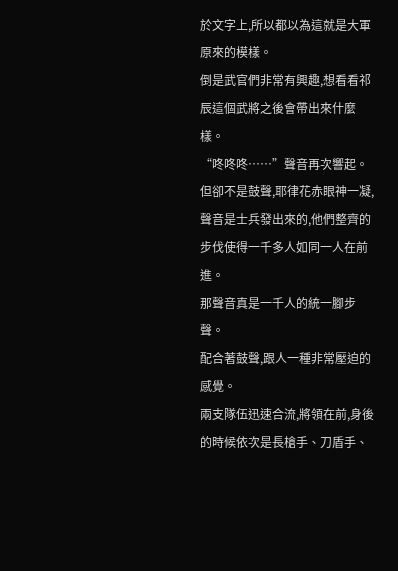於文字上,所以都以為這就是大軍原來的模樣。
倒是武官們非常有興趣,想看看祁辰這個武將之後會帶出來什麼樣。
“咚咚咚……”聲音再次響起。
但卻不是鼓聲,耶律花赤眼神一凝,聲音是士兵發出來的,他們整齊的步伐使得一千多人如同一人在前進。
那聲音真是一千人的統一腳步聲。
配合著鼓聲,跟人一種非常壓迫的感覺。
兩支隊伍迅速合流,將領在前,身後的時候依次是長槍手、刀盾手、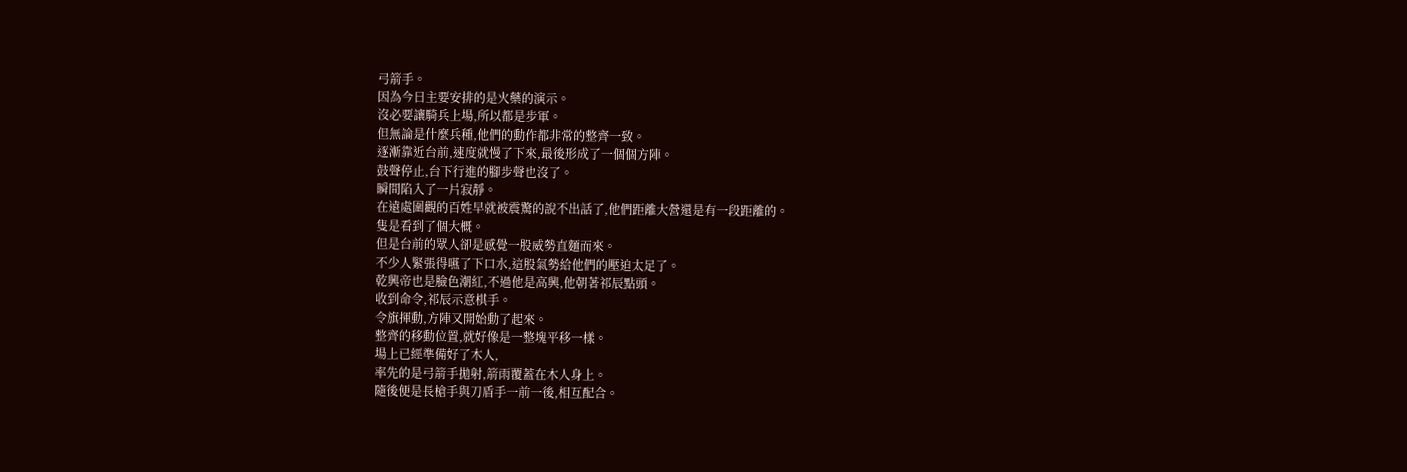弓箭手。
因為今日主要安排的是火藥的演示。
沒必要讓騎兵上場,所以都是步軍。
但無論是什麼兵種,他們的動作都非常的整齊一致。
逐漸靠近台前,速度就慢了下來,最後形成了一個個方陣。
鼓聲停止,台下行進的腳步聲也沒了。
瞬間陷入了一片寂靜。
在遠處圍觀的百姓早就被震驚的說不出話了,他們距離大營還是有一段距離的。
隻是看到了個大概。
但是台前的眾人卻是感覺一股威勢直麵而來。
不少人緊張得嚥了下口水,這股氣勢給他們的壓迫太足了。
乾興帝也是臉色潮紅,不過他是高興,他朝著祁辰點頭。
收到命令,祁辰示意棋手。
令旗揮動,方陣又開始動了起來。
整齊的移動位置,就好像是一整塊平移一樣。
場上已經準備好了木人,
率先的是弓箭手拋射,箭雨覆蓋在木人身上。
隨後便是長槍手與刀盾手一前一後,相互配合。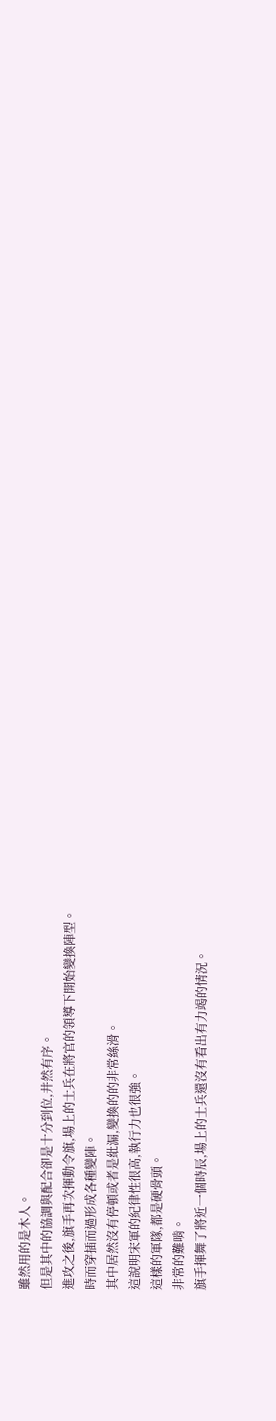雖然用的是木人。
但是其中的協調與配合卻是十分到位,井然有序。
進攻之後,旗手再次揮動令旗,場上的士兵在將官的領導下開始變換陣型。
時而穿插而過形成各種變陣。
其中居然沒有停頓或者是紕漏,變換的的非常絲滑。
這說明宋軍的紀律性很高,執行力也很強。
這樣的軍隊,都是硬骨頭。
非常的難啃。
旗手揮舞了將近一個時辰,場上的士兵還沒有看出有力竭的情況。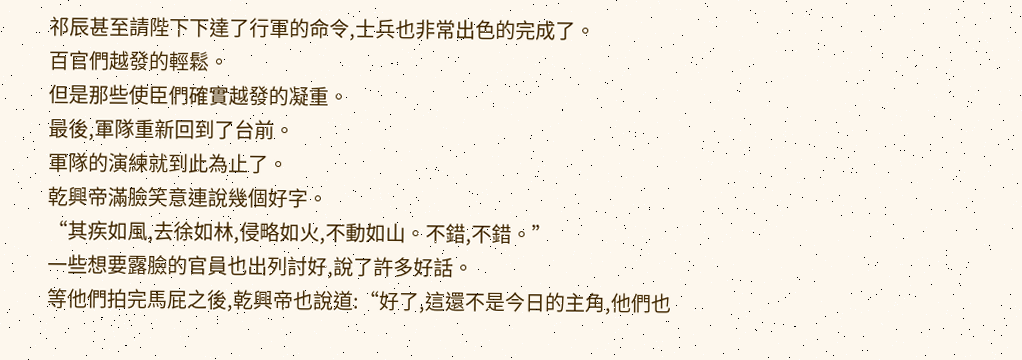祁辰甚至請陛下下達了行軍的命令,士兵也非常出色的完成了。
百官們越發的輕鬆。
但是那些使臣們確實越發的凝重。
最後,軍隊重新回到了台前。
軍隊的演練就到此為止了。
乾興帝滿臉笑意連說幾個好字。
“其疾如風,去徐如林,侵略如火,不動如山。不錯,不錯。”
一些想要露臉的官員也出列討好,說了許多好話。
等他們拍完馬屁之後,乾興帝也說道:“好了,這還不是今日的主角,他們也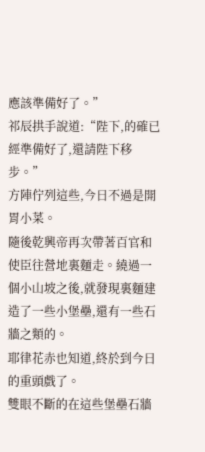應該準備好了。”
祁辰拱手說道:“陛下,的確已經準備好了,還請陛下移步。”
方陣佇列這些,今日不過是開胃小菜。
隨後乾興帝再次帶著百官和使臣往營地裏麵走。繞過一個小山坡之後,就發現裏麵建造了一些小堡壘,還有一些石牆之類的。
耶律花赤也知道,終於到今日的重頭戲了。
雙眼不斷的在這些堡壘石牆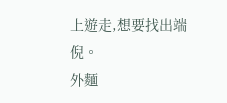上遊走,想要找出端倪。
外麵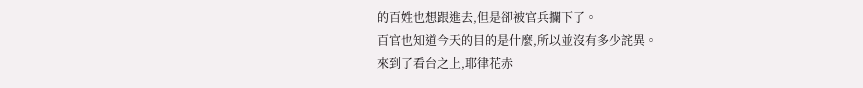的百姓也想跟進去,但是卻被官兵攔下了。
百官也知道今天的目的是什麼,所以並沒有多少詫異。
來到了看台之上,耶律花赤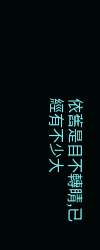依舊是目不轉睛,已經有不少大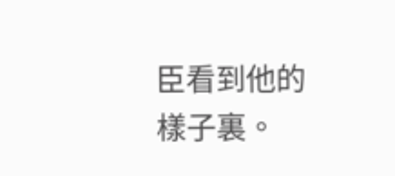臣看到他的樣子裏。